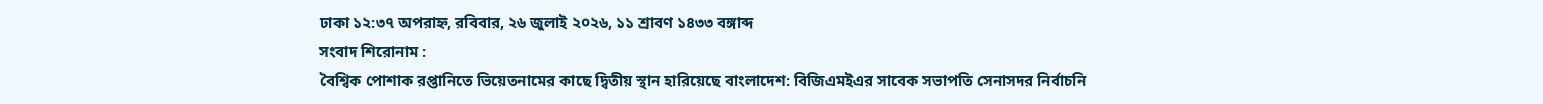ঢাকা ১২:৩৭ অপরাহ্ন, রবিবার, ২৬ জুলাই ২০২৬, ১১ শ্রাবণ ১৪৩৩ বঙ্গাব্দ
সংবাদ শিরোনাম :
বৈশ্বিক পোশাক রপ্তানিতে ভিয়েতনামের কাছে দ্বিতীয় স্থান হারিয়েছে বাংলাদেশ: বিজিএমইএর সাবেক সভাপতি সেনাসদর নির্বাচনি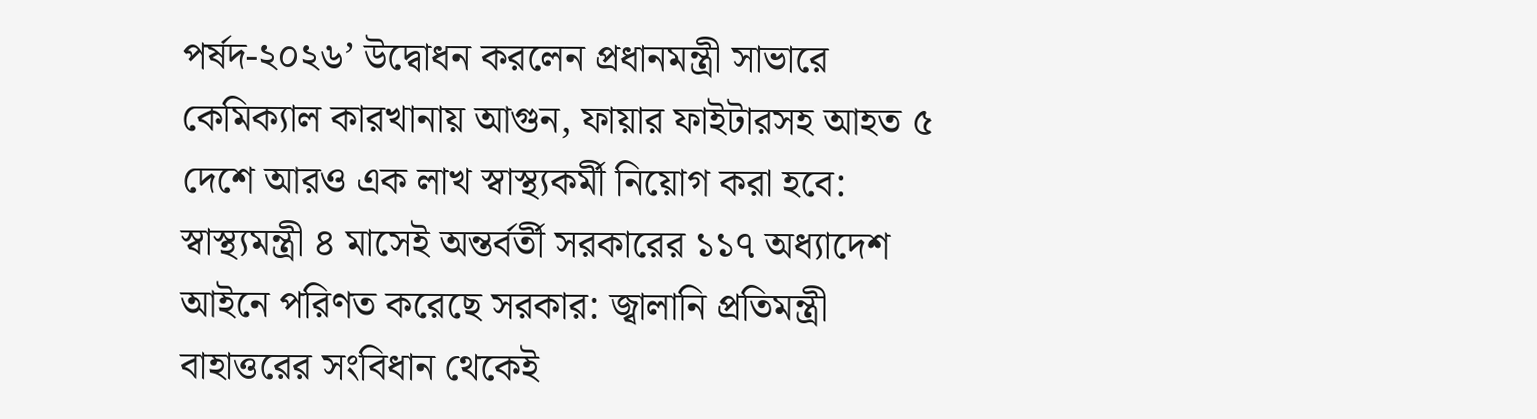পর্ষদ-২০২৬’ উদ্বোধন করলেন প্রধানমন্ত্রী সাভারে কেমিক্যাল কারখানায় আগুন, ফায়ার ফাইটারসহ আহত ৫ দেশে আরও এক লাখ স্বাস্থ্যকর্মী নিয়োগ করা হবে: স্বাস্থ্যমন্ত্রী ৪ মাসেই অন্তর্বর্তী সরকারের ১১৭ অধ্যাদেশ আইনে পরিণত করেছে সরকার: জ্বালানি প্রতিমন্ত্রী বাহাত্তরের সংবিধান থেকেই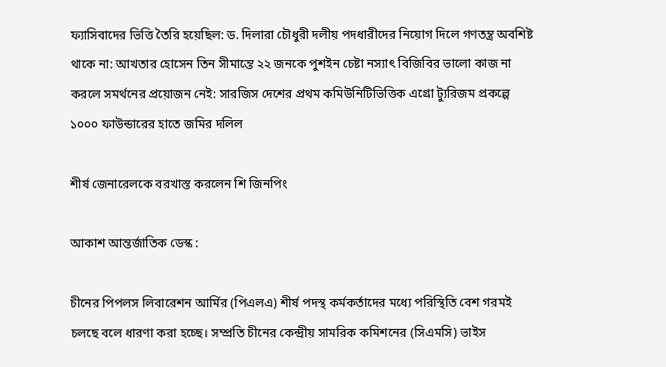ফ্যাসিবাদের ভিত্তি তৈরি হয়েছিল: ড. দিলারা চৌধুরী দলীয় পদধারীদের নিয়োগ দিলে গণতন্ত্র অবশিষ্ট থাকে না: আখতার হোসেন তিন সীমান্তে ২২ জনকে পুশইন চেষ্টা নস্যাৎ বিজিবির ভালো কাজ না করলে সমর্থনের প্রয়োজন নেই: সারজিস দেশের প্রথম কমিউনিটিভিত্তিক এগ্রো ট্যুরিজম প্রকল্পে ১০০০ ফাউন্ডারের হাতে জমির দলিল

শীর্ষ জেনারেলকে বরখাস্ত করলেন শি জিনপিং

আকাশ আন্তর্জাতিক ডেস্ক :

চীনের পিপলস লিবারেশন আর্মির (পিএলএ) শীর্ষ পদস্থ কর্মকর্তাদের মধ্যে পরিস্থিতি বেশ গরমই চলছে বলে ধারণা করা হচ্ছে। সম্প্রতি চীনের কেন্দ্রীয় সামরিক কমিশনের (সিএমসি) ভাইস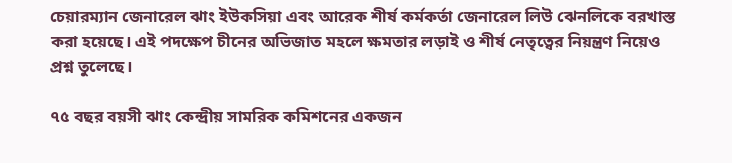চেয়ারম্যান জেনারেল ঝাং ইউকসিয়া এবং আরেক শীর্ষ কর্মকর্তা জেনারেল লিউ ঝেনলিকে বরখাস্ত করা হয়েছে। এই পদক্ষেপ চীনের অভিজাত মহলে ক্ষমতার লড়াই ও শীর্ষ নেতৃত্বের নিয়ন্ত্রণ নিয়েও প্রশ্ন তুলেছে।

৭৫ বছর বয়সী ঝাং কেন্দ্রীয় সামরিক কমিশনের একজন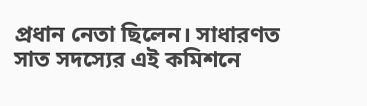প্রধান নেতা ছিলেন। সাধারণত সাত সদস্যের এই কমিশনে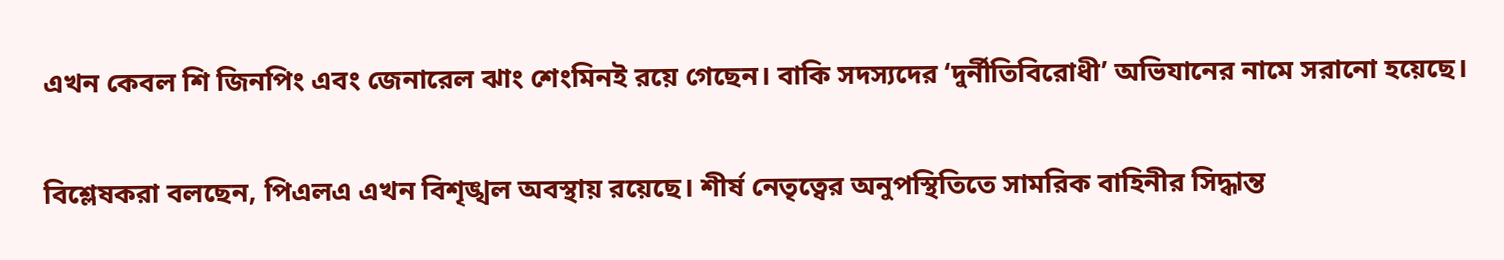এখন কেবল শি জিনপিং এবং জেনারেল ঝাং শেংমিনই রয়ে গেছেন। বাকি সদস্যদের ‘দুর্নীতিবিরোধী’ অভিযানের নামে সরানো হয়েছে।

বিশ্লেষকরা বলছেন, পিএলএ এখন বিশৃঙ্খল অবস্থায় রয়েছে। শীর্ষ নেতৃত্বের অনুপস্থিতিতে সামরিক বাহিনীর সিদ্ধান্ত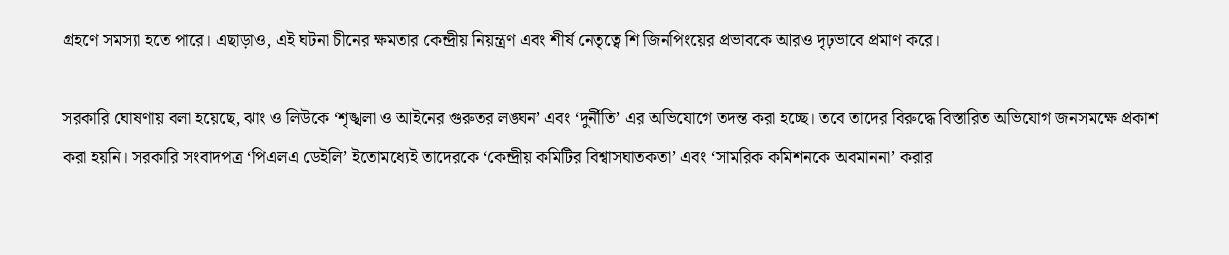গ্রহণে সমস্যা হতে পারে। এছাড়াও, এই ঘটনা চীনের ক্ষমতার কেন্দ্রীয় নিয়ন্ত্রণ এবং শীর্ষ নেতৃত্বে শি জিনপিংয়ের প্রভাবকে আরও দৃঢ়ভাবে প্রমাণ করে।

সরকারি ঘোষণায় বলা হয়েছে, ঝাং ও লিউকে ‘শৃঙ্খলা ও আইনের গুরুতর লঙ্ঘন’ এবং ‘দুর্নীতি’ এর অভিযোগে তদন্ত করা হচ্ছে। তবে তাদের বিরুদ্ধে বিস্তারিত অভিযোগ জনসমক্ষে প্রকাশ করা হয়নি। সরকারি সংবাদপত্র ‘পিএলএ ডেইলি’ ইতোমধ্যেই তাদেরকে ‘কেন্দ্রীয় কমিটির বিশ্বাসঘাতকতা’ এবং ‘সামরিক কমিশনকে অবমাননা’ করার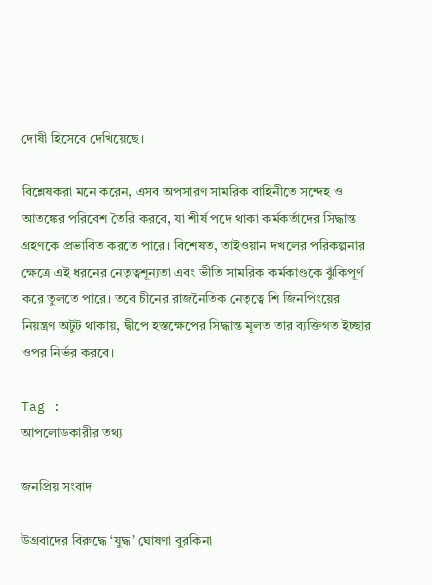দোষী হিসেবে দেখিয়েছে।

বিশ্লেষকরা মনে করেন, এসব অপসারণ সামরিক বাহিনীতে সন্দেহ ও আতঙ্কের পরিবেশ তৈরি করবে, যা শীর্ষ পদে থাকা কর্মকর্তাদের সিদ্ধান্ত গ্রহণকে প্রভাবিত করতে পারে। বিশেষত, তাইওয়ান দখলের পরিকল্পনার ক্ষেত্রে এই ধরনের নেতৃত্বশূন্যতা এবং ভীতি সামরিক কর্মকাণ্ডকে ঝুঁকিপূর্ণ করে তুলতে পারে। তবে চীনের রাজনৈতিক নেতৃত্বে শি জিনপিংয়ের নিয়ন্ত্রণ অটুট থাকায়, দ্বীপে হস্তক্ষেপের সিদ্ধান্ত মূলত তার ব্যক্তিগত ইচ্ছার ওপর নির্ভর করবে।

Tag :
আপলোডকারীর তথ্য

জনপ্রিয় সংবাদ

উগ্রবাদের বিরুদ্ধে ‘যুদ্ধ’ ঘোষণা বুরকিনা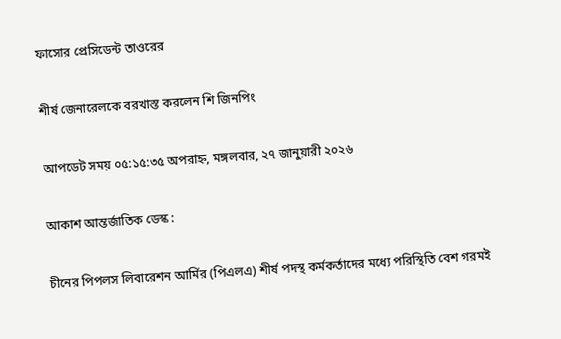ফাসোর প্রেসিডেন্ট তাওরের

শীর্ষ জেনারেলকে বরখাস্ত করলেন শি জিনপিং

আপডেট সময় ০৫:১৫:৩৫ অপরাহ্ন, মঙ্গলবার, ২৭ জানুয়ারী ২০২৬

আকাশ আন্তর্জাতিক ডেস্ক :

চীনের পিপলস লিবারেশন আর্মির (পিএলএ) শীর্ষ পদস্থ কর্মকর্তাদের মধ্যে পরিস্থিতি বেশ গরমই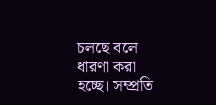চলছে বলে ধারণা করা হচ্ছে। সম্প্রতি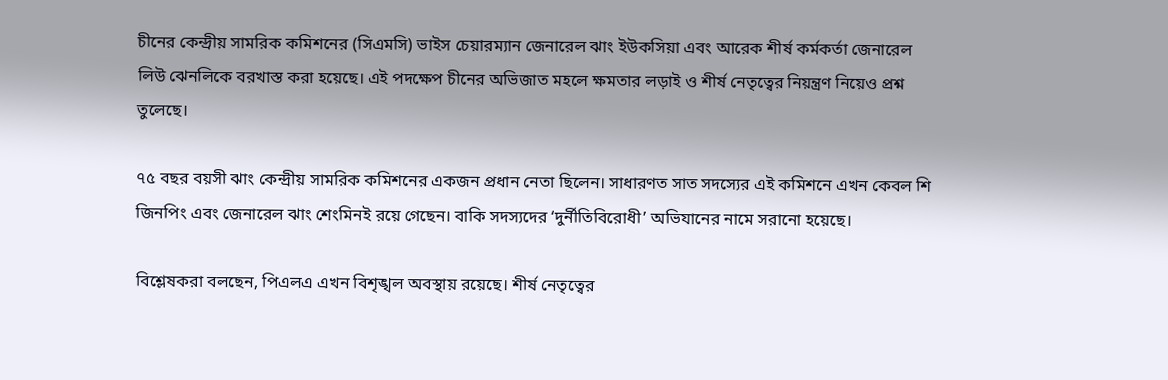চীনের কেন্দ্রীয় সামরিক কমিশনের (সিএমসি) ভাইস চেয়ারম্যান জেনারেল ঝাং ইউকসিয়া এবং আরেক শীর্ষ কর্মকর্তা জেনারেল লিউ ঝেনলিকে বরখাস্ত করা হয়েছে। এই পদক্ষেপ চীনের অভিজাত মহলে ক্ষমতার লড়াই ও শীর্ষ নেতৃত্বের নিয়ন্ত্রণ নিয়েও প্রশ্ন তুলেছে।

৭৫ বছর বয়সী ঝাং কেন্দ্রীয় সামরিক কমিশনের একজন প্রধান নেতা ছিলেন। সাধারণত সাত সদস্যের এই কমিশনে এখন কেবল শি জিনপিং এবং জেনারেল ঝাং শেংমিনই রয়ে গেছেন। বাকি সদস্যদের ‘দুর্নীতিবিরোধী’ অভিযানের নামে সরানো হয়েছে।

বিশ্লেষকরা বলছেন, পিএলএ এখন বিশৃঙ্খল অবস্থায় রয়েছে। শীর্ষ নেতৃত্বের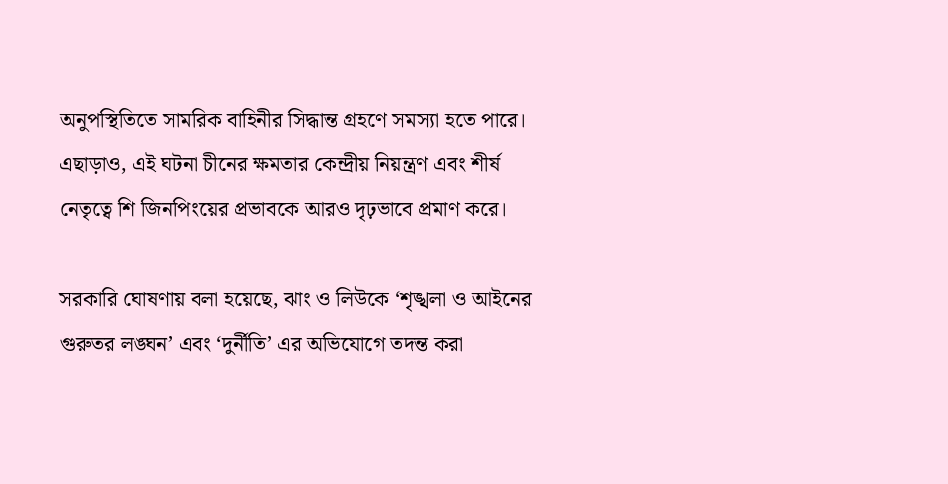অনুপস্থিতিতে সামরিক বাহিনীর সিদ্ধান্ত গ্রহণে সমস্যা হতে পারে। এছাড়াও, এই ঘটনা চীনের ক্ষমতার কেন্দ্রীয় নিয়ন্ত্রণ এবং শীর্ষ নেতৃত্বে শি জিনপিংয়ের প্রভাবকে আরও দৃঢ়ভাবে প্রমাণ করে।

সরকারি ঘোষণায় বলা হয়েছে, ঝাং ও লিউকে ‘শৃঙ্খলা ও আইনের গুরুতর লঙ্ঘন’ এবং ‘দুর্নীতি’ এর অভিযোগে তদন্ত করা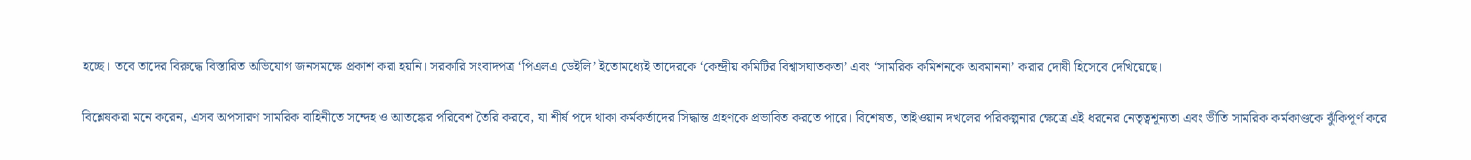হচ্ছে। তবে তাদের বিরুদ্ধে বিস্তারিত অভিযোগ জনসমক্ষে প্রকাশ করা হয়নি। সরকারি সংবাদপত্র ‘পিএলএ ডেইলি’ ইতোমধ্যেই তাদেরকে ‘কেন্দ্রীয় কমিটির বিশ্বাসঘাতকতা’ এবং ‘সামরিক কমিশনকে অবমাননা’ করার দোষী হিসেবে দেখিয়েছে।

বিশ্লেষকরা মনে করেন, এসব অপসারণ সামরিক বাহিনীতে সন্দেহ ও আতঙ্কের পরিবেশ তৈরি করবে, যা শীর্ষ পদে থাকা কর্মকর্তাদের সিদ্ধান্ত গ্রহণকে প্রভাবিত করতে পারে। বিশেষত, তাইওয়ান দখলের পরিকল্পনার ক্ষেত্রে এই ধরনের নেতৃত্বশূন্যতা এবং ভীতি সামরিক কর্মকাণ্ডকে ঝুঁকিপূর্ণ করে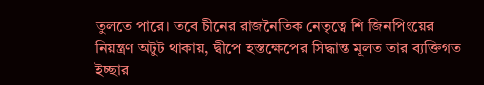তুলতে পারে। তবে চীনের রাজনৈতিক নেতৃত্বে শি জিনপিংয়ের নিয়ন্ত্রণ অটুট থাকায়, দ্বীপে হস্তক্ষেপের সিদ্ধান্ত মূলত তার ব্যক্তিগত ইচ্ছার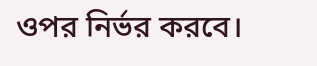ওপর নির্ভর করবে।